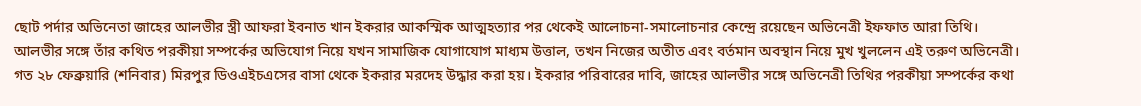ছোট পর্দার অভিনেতা জাহের আলভীর স্ত্রী আফরা ইবনাত খান ইকরার আকস্মিক আত্মহত্যার পর থেকেই আলোচনা-সমালোচনার কেন্দ্রে রয়েছেন অভিনেত্রী ইফফাত আরা তিথি। আলভীর সঙ্গে তাঁর কথিত পরকীয়া সম্পর্কের অভিযোগ নিয়ে যখন সামাজিক যোগাযোগ মাধ্যম উত্তাল, তখন নিজের অতীত এবং বর্তমান অবস্থান নিয়ে মুখ খুললেন এই তরুণ অভিনেত্রী।
গত ২৮ ফেব্রুয়ারি (শনিবার) মিরপুর ডিওএইচএসের বাসা থেকে ইকরার মরদেহ উদ্ধার করা হয়। ইকরার পরিবারের দাবি, জাহের আলভীর সঙ্গে অভিনেত্রী তিথির পরকীয়া সম্পর্কের কথা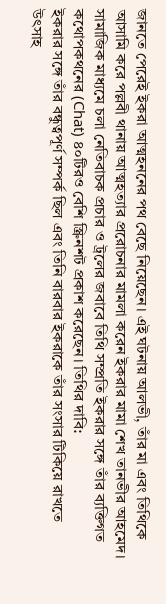জানতে পেরেই ইকরা আত্মহননের পথ বেছে নিয়েছেন। এই ঘটনায় আলভী, তাঁর মা এবং তিথিকে আসামি করে পল্লবী থানায় আত্মহত্যার প্ররোচনার মামলা করেন ইকরার মামা শেখ তানভীর আহমেদ।
সামাজিক মাধ্যমে চলা নেতিবাচক প্রচার ও ট্রলের জবাবে তিথি সম্প্রতি ইকরার সঙ্গে তাঁর ব্যক্তিগত কথোপকথনের (Chat) ৪০টিরও বেশি স্ক্রিনশট প্রকাশ করেছেন। তিথির দাবি:
ইকরার সঙ্গে তাঁর বন্ধুত্বপূর্ণ সম্পর্ক ছিল এবং তিনি বারবার ইকরাকে তাঁর সংসার টিকিয়ে রাখতে উৎসাহ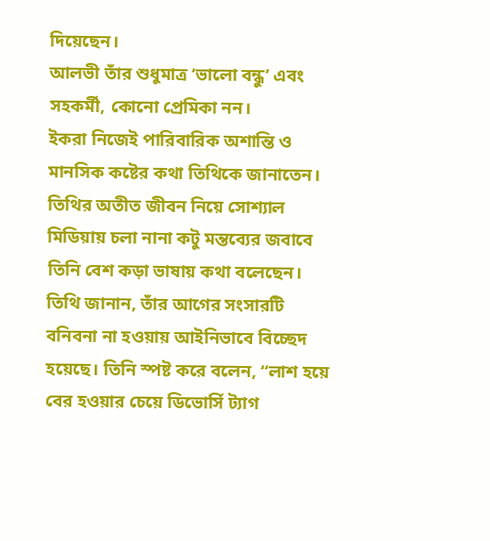দিয়েছেন।
আলভী তাঁর শুধুমাত্র ‘ভালো বন্ধু’ এবং সহকর্মী, কোনো প্রেমিকা নন।
ইকরা নিজেই পারিবারিক অশান্তি ও মানসিক কষ্টের কথা তিথিকে জানাতেন।
তিথির অতীত জীবন নিয়ে সোশ্যাল মিডিয়ায় চলা নানা কটু মন্তব্যের জবাবে তিনি বেশ কড়া ভাষায় কথা বলেছেন। তিথি জানান, তাঁর আগের সংসারটি বনিবনা না হওয়ায় আইনিভাবে বিচ্ছেদ হয়েছে। তিনি স্পষ্ট করে বলেন, “লাশ হয়ে বের হওয়ার চেয়ে ডিভোর্সি ট্যাগ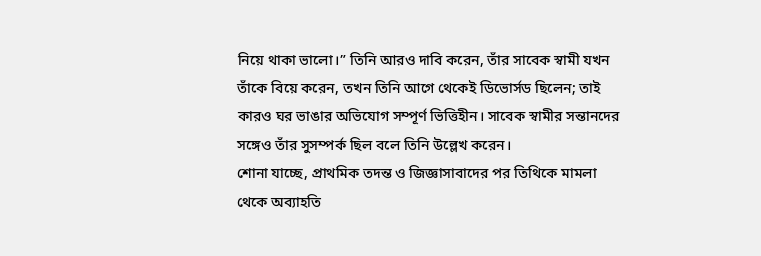নিয়ে থাকা ভালো।” তিনি আরও দাবি করেন, তাঁর সাবেক স্বামী যখন তাঁকে বিয়ে করেন, তখন তিনি আগে থেকেই ডিভোর্সড ছিলেন; তাই কারও ঘর ভাঙার অভিযোগ সম্পূর্ণ ভিত্তিহীন। সাবেক স্বামীর সন্তানদের সঙ্গেও তাঁর সুসম্পর্ক ছিল বলে তিনি উল্লেখ করেন।
শোনা যাচ্ছে, প্রাথমিক তদন্ত ও জিজ্ঞাসাবাদের পর তিথিকে মামলা থেকে অব্যাহতি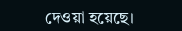দেওয়া হয়েছে।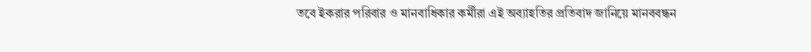তবে ইকরার পরিবার ও মানবাধিকার কর্মীরা এই অব্যাহতির প্রতিবাদ জানিয়ে মানববন্ধন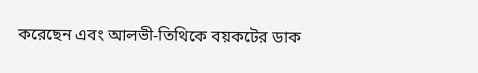করেছেন এবং আলভী-তিথিকে বয়কটের ডাক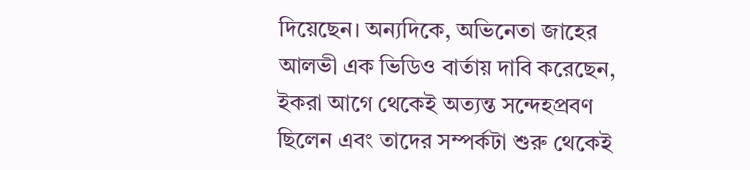দিয়েছেন। অন্যদিকে, অভিনেতা জাহের আলভী এক ভিডিও বার্তায় দাবি করেছেন, ইকরা আগে থেকেই অত্যন্ত সন্দেহপ্রবণ ছিলেন এবং তাদের সম্পর্কটা শুরু থেকেই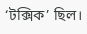‘টক্সিক’ ছিল।